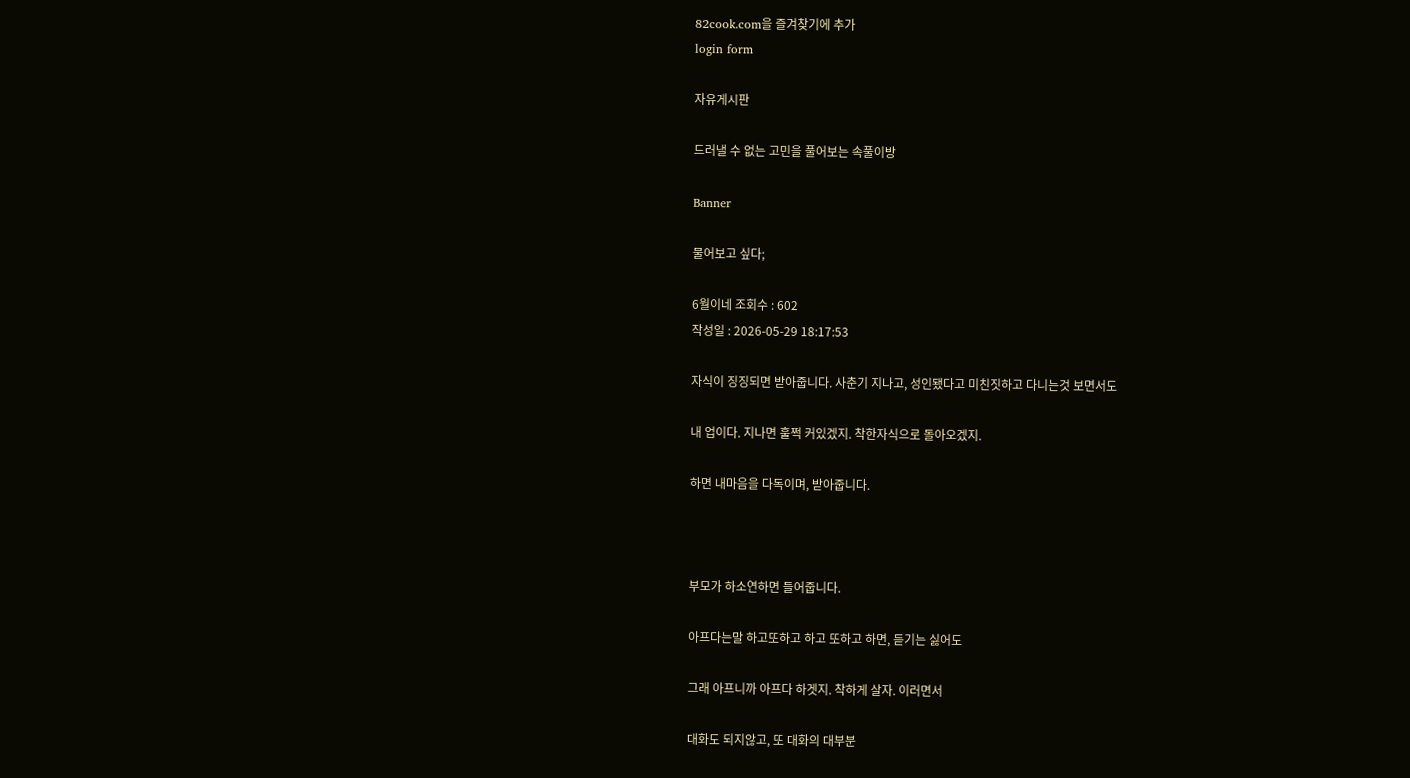82cook.com을 즐겨찾기에 추가
login form

자유게시판

드러낼 수 없는 고민을 풀어보는 속풀이방

Banner

물어보고 싶다;

6월이네 조회수 : 602
작성일 : 2026-05-29 18:17:53

자식이 징징되면 받아줍니다. 사춘기 지나고, 성인됐다고 미친짓하고 다니는것 보면서도

내 업이다. 지나면 훌쩍 커있겠지. 착한자식으로 돌아오겠지.

하면 내마음을 다독이며, 받아줍니다.



부모가 하소연하면 들어줍니다.

아프다는말 하고또하고 하고 또하고 하면, 듣기는 싫어도

그래 아프니까 아프다 하겟지. 착하게 살자. 이러면서

대화도 되지않고, 또 대화의 대부분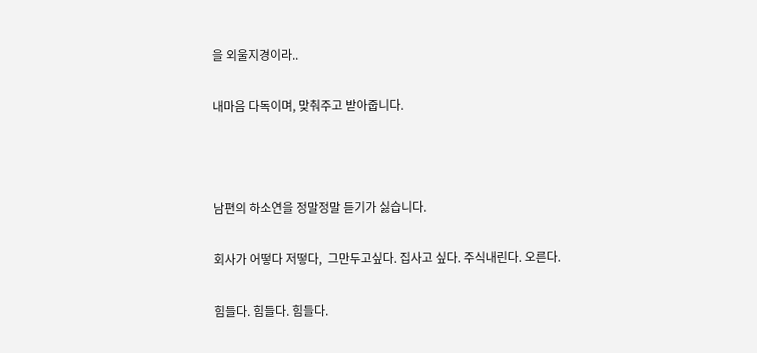을 외울지경이라..

내마음 다독이며, 맞춰주고 받아줍니다.



남편의 하소연을 정말정말 듣기가 싫습니다.

회사가 어떻다 저떻다,  그만두고싶다. 집사고 싶다. 주식내린다. 오른다.

힘들다. 힘들다. 힘들다.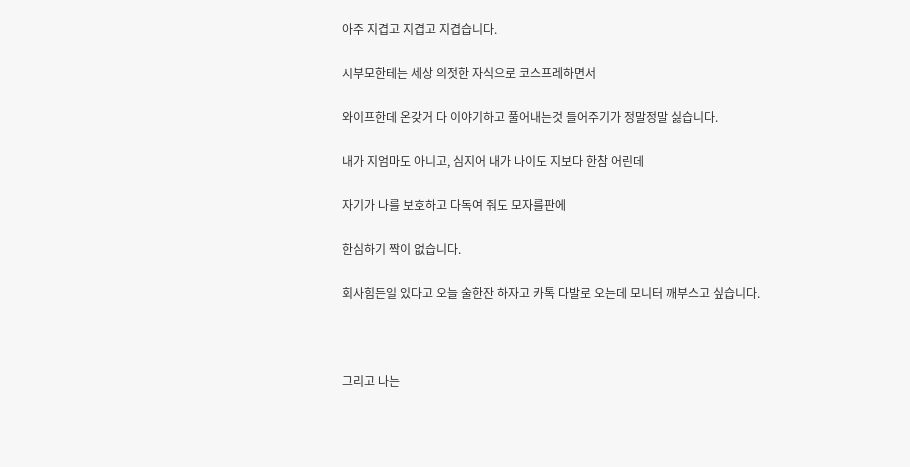아주 지겹고 지겹고 지겹습니다.

시부모한테는 세상 의젓한 자식으로 코스프레하면서

와이프한데 온갖거 다 이야기하고 풀어내는것 들어주기가 정말정말 싫습니다.

내가 지엄마도 아니고, 심지어 내가 나이도 지보다 한참 어린데

자기가 나를 보호하고 다독여 줘도 모자를판에

한심하기 짝이 없습니다.

회사힘든일 있다고 오늘 술한잔 하자고 카톡 다발로 오는데 모니터 깨부스고 싶습니다.



그리고 나는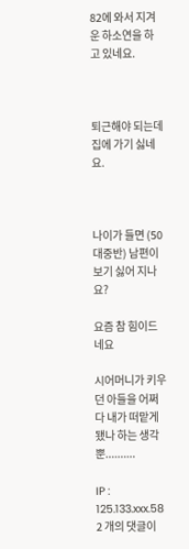82에 와서 지겨운 하소연을 하고 있네요.



퇴근해야 되는데 집에 가기 싫네요.



나이가 들면 (50대중반) 남편이 보기 싫어 지나요?

요즘 참 힘이드네요

시어머니가 키우던 아들을 어쩌다 내가 떠맡게 됐나 하는 생각뿐..........

IP : 125.133.xxx.58
2 개의 댓글이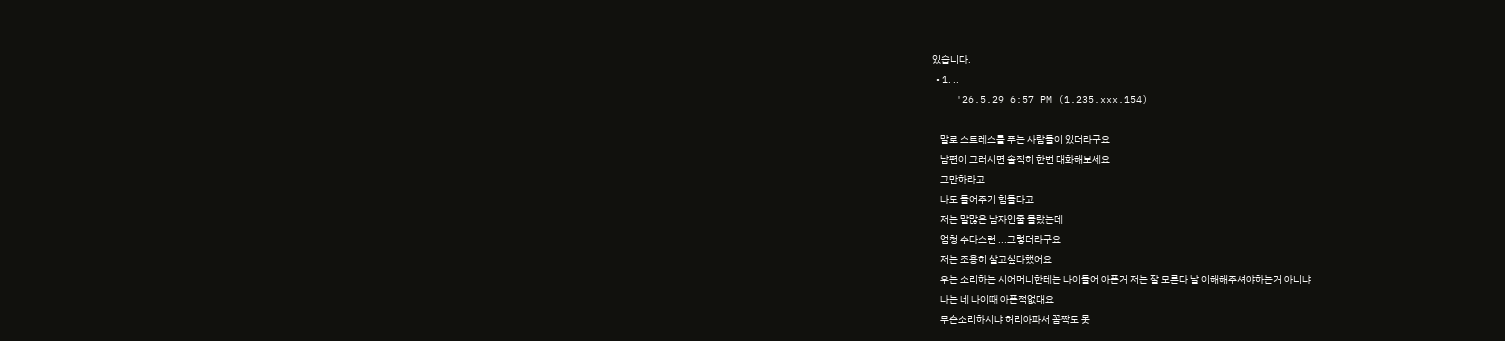있습니다.
  • 1. ..
    '26.5.29 6:57 PM (1.235.xxx.154)

    말로 스트레스를 푸는 사람들이 있더라구요
    남편이 그러시면 솔직히 한번 대화해보세요
    그만하라고
    나도 들어주기 힘들다고
    저는 말많은 남자인줄 몰랐는데
    엄청 수다스런 ...그렇더라구요
    저는 조용히 살고싶다했어요
    우는 소리하는 시어머니한테는 나이들어 아픈거 저는 잘 모른다 날 이해해주셔야하는거 아니냐
    나는 네 나이때 아픈적없대요
    무슨소리하시냐 허리아파서 꼼짝도 못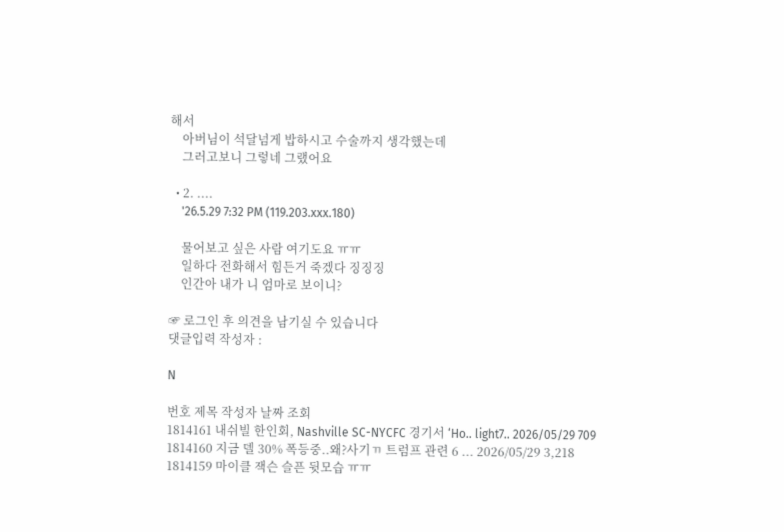해서
    아버님이 석달넘게 밥하시고 수술까지 생각했는데
    그러고보니 그렇네 그랬어요

  • 2. ....
    '26.5.29 7:32 PM (119.203.xxx.180)

    물어보고 싶은 사람 여기도요 ㅠㅠ
    일하다 전화해서 힘든거 죽겠다 징징징
    인간아 내가 니 엄마로 보이니?

☞ 로그인 후 의견을 남기실 수 있습니다
댓글입력 작성자 :

N

번호 제목 작성자 날짜 조회
1814161 내쉬빌 한인회, Nashville SC-NYCFC 경기서 ‘Ho.. light7.. 2026/05/29 709
1814160 지금 델 30% 폭등중..왜?사기ㄲ 트럼프 관련 6 ... 2026/05/29 3,218
1814159 마이클 잭슨 슬픈 뒷모습 ㅠㅠ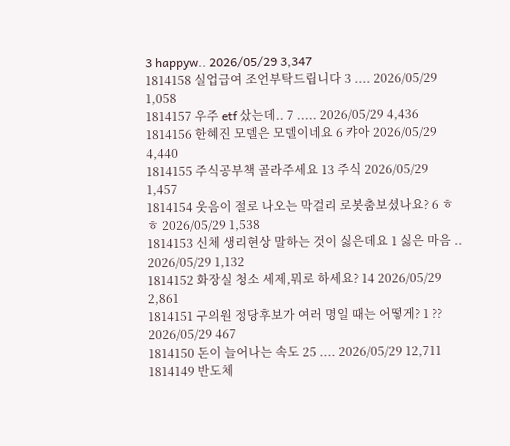3 happyw.. 2026/05/29 3,347
1814158 실업급여 조언부탁드립니다 3 .... 2026/05/29 1,058
1814157 우주 etf 샀는데.. 7 ..... 2026/05/29 4,436
1814156 한혜진 모델은 모델이네요 6 캬아 2026/05/29 4,440
1814155 주식공부책 골라주세요 13 주식 2026/05/29 1,457
1814154 웃음이 절로 나오는 막걸리 로봇춤보셨나요? 6 ㅎㅎ 2026/05/29 1,538
1814153 신체 생리현상 말하는 것이 싫은데요 1 싫은 마음 .. 2026/05/29 1,132
1814152 화장실 청소 세제,뭐로 하세요? 14 2026/05/29 2,861
1814151 구의원 정당후보가 여러 명일 때는 어떻게? 1 ?? 2026/05/29 467
1814150 돈이 늘어나는 속도 25 .... 2026/05/29 12,711
1814149 반도체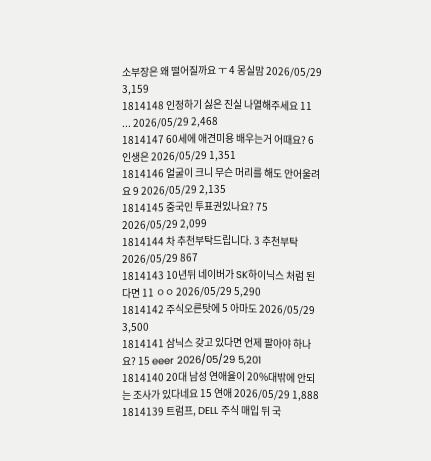소부장은 왜 떨어질까요 ㅜ 4 몽실맘 2026/05/29 3,159
1814148 인정하기 싫은 진실 나열해주세요 11 ... 2026/05/29 2,468
1814147 60세에 애견미용 배우는거 어때요? 6 인생은 2026/05/29 1,351
1814146 얼굴이 크니 무슨 머리를 해도 안어울려요 9 2026/05/29 2,135
1814145 중국인 투표권있나요? 75 2026/05/29 2,099
1814144 차 추천부탁드립니다. 3 추천부탁 2026/05/29 867
1814143 10년뒤 네이버가 SK하이닉스 처럼 된다면 11 ㅇㅇ 2026/05/29 5,290
1814142 주식오른탓에 5 아마도 2026/05/29 3,500
1814141 삼닉스 갖고 있다면 언제 팔아야 하나요? 15 eeer 2026/05/29 5,201
1814140 20대 남성 연애율이 20%대밖에 안되는 조사가 있다네요 15 연애 2026/05/29 1,888
1814139 트럼프, DELL 주식 매입 뒤 국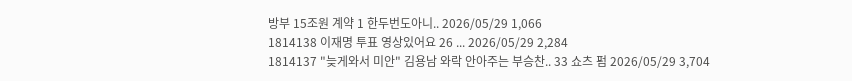방부 15조원 계약 1 한두번도아니.. 2026/05/29 1,066
1814138 이재명 투표 영상있어요 26 ... 2026/05/29 2,284
1814137 "늦게와서 미안" 김용남 와락 안아주는 부승찬.. 33 쇼츠 펌 2026/05/29 3,704